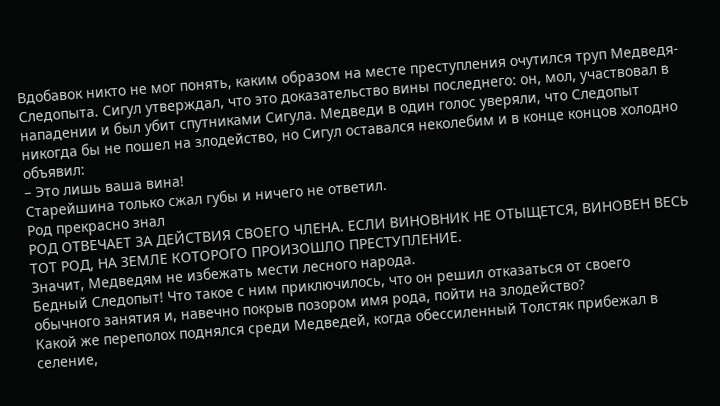Вдобавок никто не мог понять, каким образом на месте преступления очутился труп Медведя-Следопыта. Сигул утверждал, что это доказательство вины последнего: он, мол, участвовал в нападении и был убит спутниками Сигула. Медведи в один голос уверяли, что Следопыт никогда бы не пошел на злодейство, но Сигул оставался неколебим и в конце концов холодно объявил:
– Это лишь ваша вина!
Старейшина только сжал губы и ничего не ответил.
Род прекрасно знал
РОД ОТВЕЧАЕТ ЗА ДЕЙСТВИЯ СВОЕГО ЧЛЕНА. ЕСЛИ ВИНОВНИК НЕ ОТЫЩЕТСЯ, ВИНОВЕН ВЕСЬ ТОТ РОД, НА ЗЕМЛЕ КОТОРОГО ПРОИЗОШЛО ПРЕСТУПЛЕНИЕ.
Значит, Медведям не избежать мести лесного народа.
Бедный Следопыт! Что такое с ним приключилось, что он решил отказаться от своего обычного занятия и, навечно покрыв позором имя рода, пойти на злодейство?
Какой же переполох поднялся среди Медведей, когда обессиленный Толстяк прибежал в селение,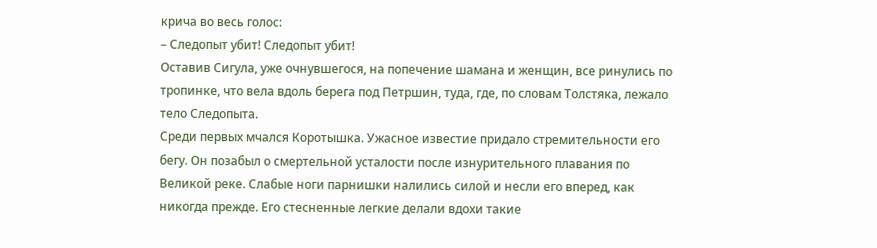крича во весь голос:
– Следопыт убит! Следопыт убит!
Оставив Сигула, уже очнувшегося, на попечение шамана и женщин, все ринулись по тропинке, что вела вдоль берега под Петршин, туда, где, по словам Толстяка, лежало тело Следопыта.
Среди первых мчался Коротышка. Ужасное известие придало стремительности его бегу. Он позабыл о смертельной усталости после изнурительного плавания по Великой реке. Слабые ноги парнишки налились силой и несли его вперед, как никогда прежде. Его стесненные легкие делали вдохи такие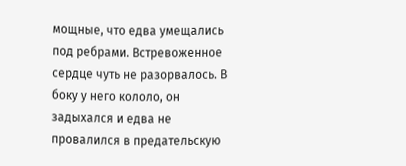мощные, что едва умещались под ребрами. Встревоженное сердце чуть не разорвалось. В боку у него кололо, он задыхался и едва не провалился в предательскую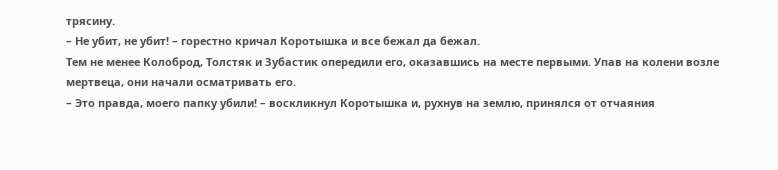трясину.
– Не убит, не убит! – горестно кричал Коротышка и все бежал да бежал.
Тем не менее Колоброд, Толстяк и Зубастик опередили его, оказавшись на месте первыми. Упав на колени возле мертвеца, они начали осматривать его.
– Это правда, моего папку убили! – воскликнул Коротышка и, рухнув на землю, принялся от отчаяния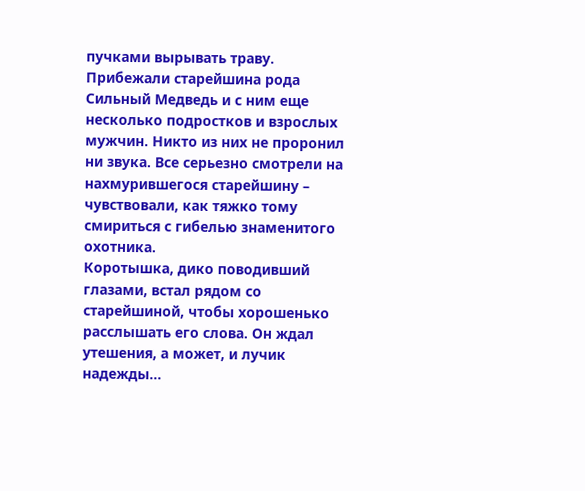пучками вырывать траву.
Прибежали старейшина рода Сильный Медведь и с ним еще несколько подростков и взрослых мужчин. Никто из них не проронил ни звука. Все серьезно смотрели на нахмурившегося старейшину – чувствовали, как тяжко тому смириться с гибелью знаменитого охотника.
Коротышка, дико поводивший глазами, встал рядом со старейшиной, чтобы хорошенько расслышать его слова. Он ждал утешения, а может, и лучик надежды…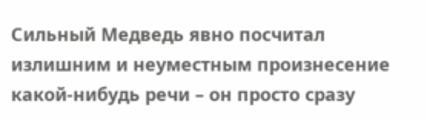Сильный Медведь явно посчитал излишним и неуместным произнесение какой-нибудь речи – он просто сразу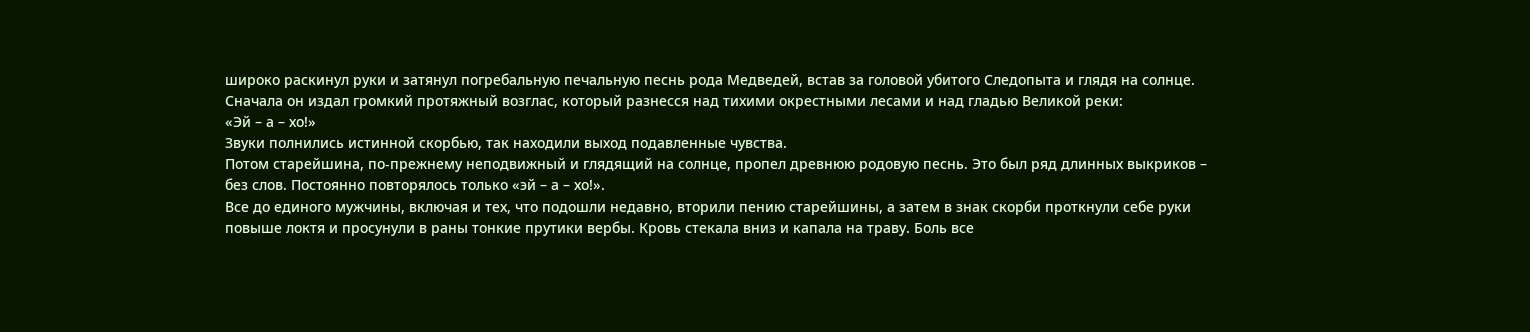широко раскинул руки и затянул погребальную печальную песнь рода Медведей, встав за головой убитого Следопыта и глядя на солнце.
Сначала он издал громкий протяжный возглас, который разнесся над тихими окрестными лесами и над гладью Великой реки:
«Эй – а – хо!»
Звуки полнились истинной скорбью, так находили выход подавленные чувства.
Потом старейшина, по-прежнему неподвижный и глядящий на солнце, пропел древнюю родовую песнь. Это был ряд длинных выкриков – без слов. Постоянно повторялось только «эй – а – хо!».
Все до единого мужчины, включая и тех, что подошли недавно, вторили пению старейшины, а затем в знак скорби проткнули себе руки повыше локтя и просунули в раны тонкие прутики вербы. Кровь стекала вниз и капала на траву. Боль все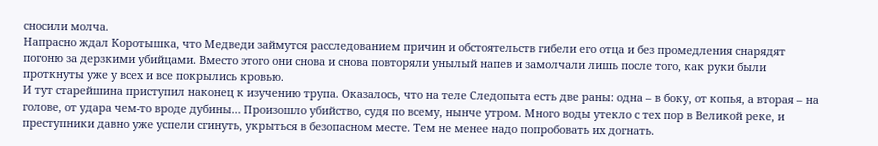сносили молча.
Напрасно ждал Коротышка, что Медведи займутся расследованием причин и обстоятельств гибели его отца и без промедления снарядят погоню за дерзкими убийцами. Вместо этого они снова и снова повторяли унылый напев и замолчали лишь после того, как руки были проткнуты уже у всех и все покрылись кровью.
И тут старейшина приступил наконец к изучению трупа. Оказалось, что на теле Следопыта есть две раны: одна – в боку, от копья, а вторая – на голове, от удара чем-то вроде дубины… Произошло убийство, судя по всему, нынче утром. Много воды утекло с тех пор в Великой реке, и преступники давно уже успели сгинуть, укрыться в безопасном месте. Тем не менее надо попробовать их догнать.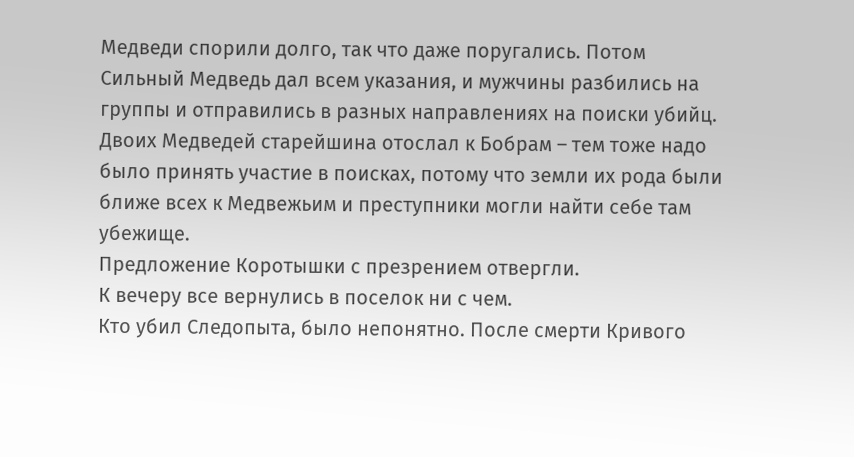Медведи спорили долго, так что даже поругались. Потом Сильный Медведь дал всем указания, и мужчины разбились на группы и отправились в разных направлениях на поиски убийц. Двоих Медведей старейшина отослал к Бобрам – тем тоже надо было принять участие в поисках, потому что земли их рода были ближе всех к Медвежьим и преступники могли найти себе там убежище.
Предложение Коротышки с презрением отвергли.
К вечеру все вернулись в поселок ни с чем.
Кто убил Следопыта, было непонятно. После смерти Кривого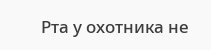Рта у охотника не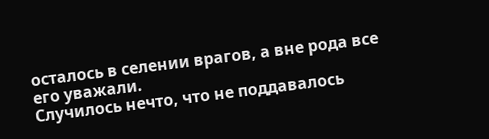осталось в селении врагов, а вне рода все его уважали.
Случилось нечто, что не поддавалось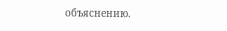объяснению.